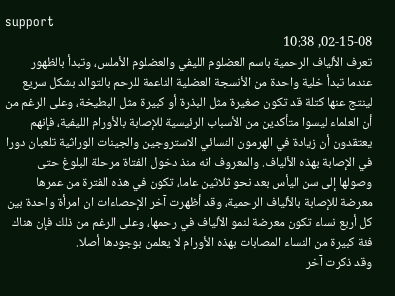support
02-15-08, 10:38
تعرف الألياف الرحمية باسم العضلوم الليفي والعضلوم الأملس، وتبدأ بالظهور عندما تبدأ خلية واحدة من الأنسجة العضلية الناعمة للرحم بالتوالد بشكل سريع لينتج عنها كتلة قد تكون صغيرة مثل البذرة أو كبيرة مثل البطيخة، وعلى الرغم من أن العلماء ليسوا متأكدين من الأسباب الرئيسية للإصابة بالأورام الليفية، فإنهم يعتقدون أن زيادة في الهرمون النسائي الاستروجين والجينات الوراثية تلعبان دورا في الإصابة بهذه الألياف. والمعروف انه منذ دخول الفتاة مرحلة البلوغ حتى وصولها إلى سن اليأس بعد نحو ثلاثين عاما، تكون في هذه الفترة من عمرها معرضة للإصابة بالألياف الرحمية، وقد أظهرت آخر الإحصاءات ان امرأة واحدة بين كل أربع نساء تكون معرضة لنمو الألياف في رحمها، وعلى الرغم من ذلك فإن هناك فئة كبيرة من النساء المصابات بهذه الأورام لا يعلمن بوجودها أصلا.
وقد ذكرت آخر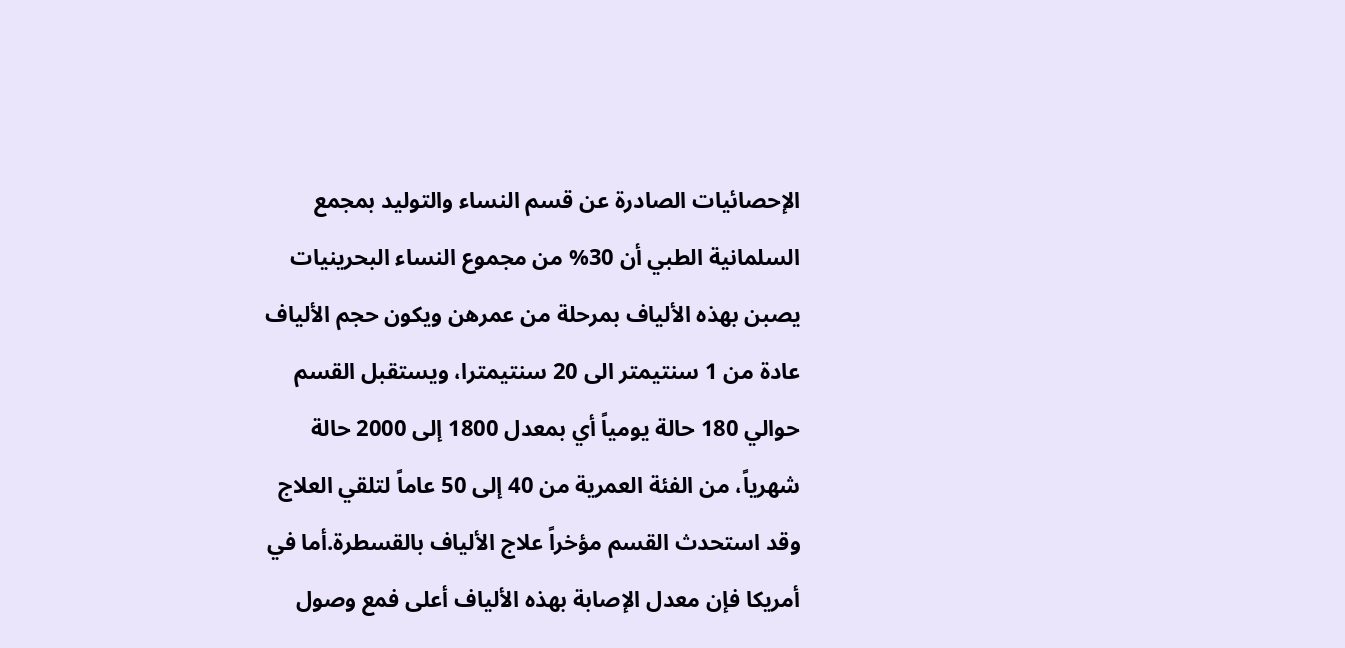الإحصائيات الصادرة عن قسم النساء والتوليد بمجمع السلمانية الطبي أن 30% من مجموع النساء البحرينيات يصبن بهذه الألياف بمرحلة من عمرهن ويكون حجم الألياف عادة من 1 سنتيمتر الى 20 سنتيمترا، ويستقبل القسم حوالي 180 حالة يومياً أي بمعدل 1800 إلى 2000 حالة شهرياً، من الفئة العمرية من 40 إلى 50 عاماً لتلقي العلاج وقد استحدث القسم مؤخراً علاج الألياف بالقسطرة.أما في أمريكا فإن معدل الإصابة بهذه الألياف أعلى فمع وصول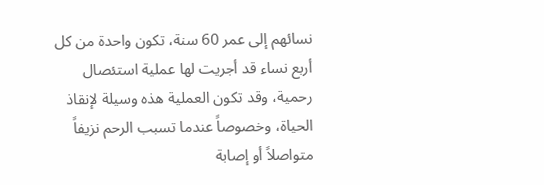نسائهم إلى عمر 60 سنة، تكون واحدة من كل أربع نساء قد أجريت لها عملية استئصال رحمية، وقد تكون العملية هذه وسيلة لإنقاذ الحياة، وخصوصاً عندما تسبب الرحم نزيفاً متواصلاً أو إصابة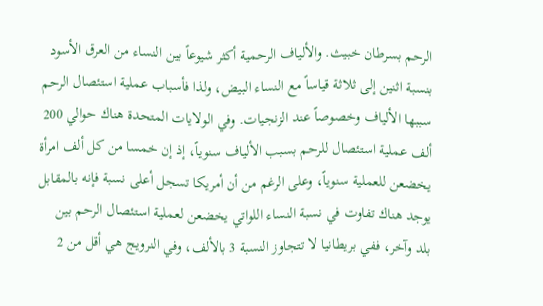الرحم بسرطان خبيث. والألياف الرحمية أكثر شيوعاً بين النساء من العرق الأسود بنسبة اثنين إلى ثلاثة قياساً مع النساء البيض، ولذا فأسباب عملية استئصال الرحم سببها الألياف وخصوصاً عند الزنجيات. وفي الولايات المتحدة هناك حوالي 200 ألف عملية استئصال للرحم بسبب الألياف سنوياً، إذ إن خمسا من كل ألف امرأة يخضعن للعملية سنوياً، وعلى الرغم من أن أمريكا تسجل أعلى نسبة فإنه بالمقابل يوجد هناك تفاوت في نسبة النساء اللواتي يخضعن لعملية استئصال الرحم بين بلد وآخر، ففي بريطانيا لا تتجاوز النسبة 3 بالألف، وفي النرويج هي أقل من 2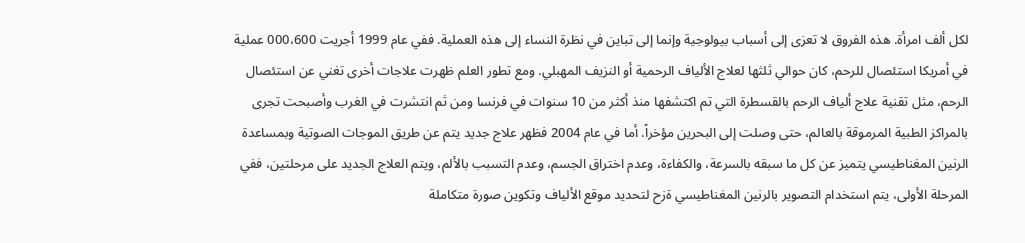لكل ألف امرأة. هذه الفروق لا تعزى إلى أسباب بيولوجية وإنما إلى تباين في نظرة النساء إلى هذه العملية. ففي عام 1999 أجريت 000،600 عملية في أمريكا استئصال للرحم، كان حوالي ثلثها لعلاج الألياف الرحمية أو النزيف المهبلي. ومع تطور العلم ظهرت علاجات أخرى تغني عن استئصال الرحم، مثل تقنية علاج ألياف الرحم بالقسطرة التي تم اكتشفها منذ أكثر من 10 سنوات في فرنسا ومن ثم انتشرت في الغرب وأصبحت تجرى بالمراكز الطبية المرموقة بالعالم، حتى وصلت إلى البحرين مؤخراً. أما في عام 2004 فظهر علاج جديد يتم عن طريق الموجات الصوتية وبمساعدة الرنين المغناطيسي يتميز عن كل ما سبقه بالسرعة، والكفاءة، وعدم اختراق الجسم، وعدم التسبب بالألم، ويتم العلاج الجديد على مرحلتين، ففي المرحلة الأولى، يتم استخدام التصوير بالرنين المغناطيسي ةزح لتحديد موقع الألياف وتكوين صورة متكاملة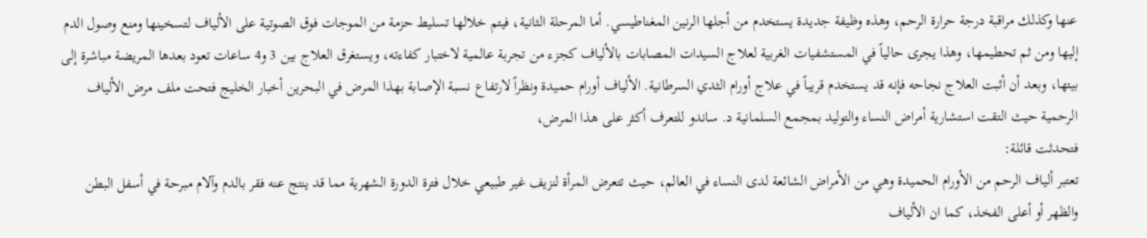عنها وكذلك مراقبة درجة حرارة الرحم، وهذه وظيفة جديدة يستخدم من أجلها الرنين المغناطيسي. أما المرحلة الثانية، فيتم خلالها تسليط حزمة من الموجات فوق الصوتية على الألياف لتسخينها ومنع وصول الدم إليها ومن ثم تحطيمها، وهذا يجرى حالياً في المستشفيات الغربية لعلاج السيدات المصابات بالألياف كجزء من تجربة عالمية لاختبار كفاءته، ويستغرق العلاج بين 3 و4 ساعات تعود بعدها المريضة مباشرة إلى بيتها، وبعد أن أثبت العلاج نجاحه فإنه قد يستخدم قريباً في علاج أورام الثدي السرطانية. الألياف أورام حميدة ونظراً لارتفاع نسبة الإصابة بهذا المرض في البحرين أخبار الخليج فتحت ملف مرض الألياف الرحمية حيث التقت استشارية أمراض النساء والتوليد بمجمع السلمانية د. ساندو للتعرف أكثر على هذا المرض،
فتحدثت قائلة:
تعتبر ألياف الرحم من الأورام الحميدة وهي من الأمراض الشائعة لدى النساء في العالم، حيث تتعرض المرأة لنزيف غير طبيعي خلال فترة الدورة الشهرية مما قد ينتج عنه فقر بالدم وآلام مبرحة في أسفل البطن والظهر أو أعلى الفخذ، كما ان الألياف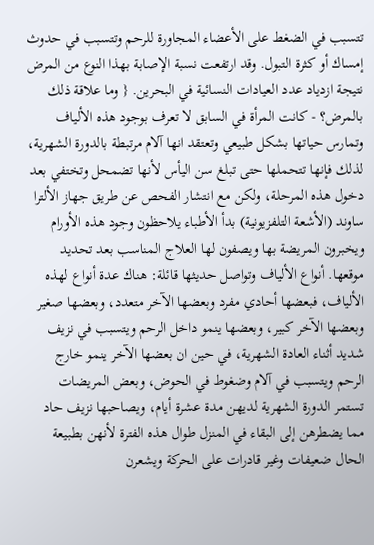تتسبب في الضغط على الأعضاء المجاورة للرحم وتتسبب في حدوث إمساك أو كثرة التبول. وقد ارتفعت نسبة الإصابة بهذا النوع من المرض نتيجة ازدياد عدد العيادات النسائية في البحرين. { وما علاقة ذلك بالمرض؟ - كانت المرأة في السابق لا تعرف بوجود هذه الألياف وتمارس حياتها بشكل طبيعي وتعتقد انها آلام مرتبطة بالدورة الشهرية، لذلك فإنها تتحملها حتى تبلغ سن اليأس لأنها تضمحل وتختفي بعد دخول هذه المرحلة، ولكن مع انتشار الفحص عن طريق جهاز الألترا ساوند (الأشعة التلفزيونية) بدأ الأطباء يلاحظون وجود هذه الأورام ويخبرون المريضة بها ويصفون لها العلاج المناسب بعد تحديد موقعها. أنواع الألياف وتواصل حديثها قائلة: هناك عدة أنواع لهذه الألياف، فبعضها أحادي مفرد وبعضها الآخر متعدد، وبعضها صغير وبعضها الآخر كبير، وبعضها ينمو داخل الرحم ويتسبب في نزيف شديد أثناء العادة الشهرية، في حين ان بعضها الآخر ينمو خارج الرحم ويتسبب في آلام وضغوط في الحوض، وبعض المريضات تستمر الدورة الشهرية لديهن مدة عشرة أيام، ويصاحبها نزيف حاد مما يضطرهن إلى البقاء في المنزل طوال هذه الفترة لأنهن بطبيعة الحال ضعيفات وغير قادرات على الحركة ويشعرن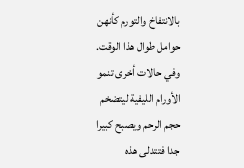بالانتفاخ والتورم كأنهن حوامل طوال هذا الوقت. وفي حالات أخرى تنمو الأورام الليفية ليتضخم حجم الرحم ويصبح كبيرا جدا فتتدلى هذه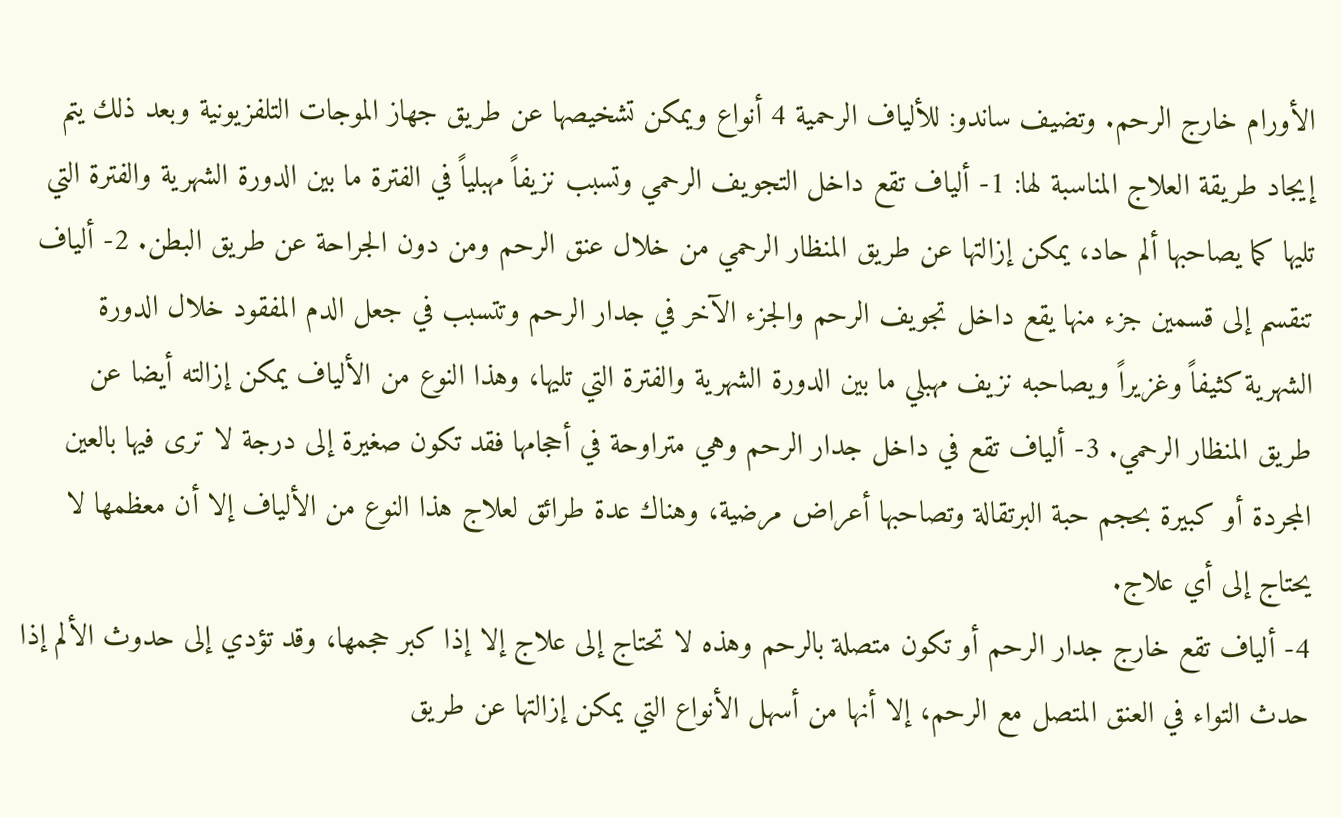الأورام خارج الرحم. وتضيف ساندو: للألياف الرحمية 4 أنواع ويمكن تشخيصها عن طريق جهاز الموجات التلفزيونية وبعد ذلك يتم إيجاد طريقة العلاج المناسبة لها: 1- ألياف تقع داخل التجويف الرحمي وتسبب نزيفاً مهبلياً في الفترة ما بين الدورة الشهرية والفترة التي تليها كما يصاحبها ألم حاد، يمكن إزالتها عن طريق المنظار الرحمي من خلال عنق الرحم ومن دون الجراحة عن طريق البطن. 2- ألياف تنقسم إلى قسمين جزء منها يقع داخل تجويف الرحم والجزء الآخر في جدار الرحم وتتسبب في جعل الدم المفقود خلال الدورة الشهرية كثيفاً وغزيراً ويصاحبه نزيف مهبلي ما بين الدورة الشهرية والفترة التي تليها، وهذا النوع من الألياف يمكن إزالته أيضا عن طريق المنظار الرحمي. 3- ألياف تقع في داخل جدار الرحم وهي متراوحة في أحجامها فقد تكون صغيرة إلى درجة لا ترى فيها بالعين المجردة أو كبيرة بحجم حبة البرتقالة وتصاحبها أعراض مرضية، وهناك عدة طرائق لعلاج هذا النوع من الألياف إلا أن معظمها لا يحتاج إلى أي علاج.
4- ألياف تقع خارج جدار الرحم أو تكون متصلة بالرحم وهذه لا تحتاج إلى علاج إلا إذا كبر حجمها، وقد تؤدي إلى حدوث الألم إذا حدث التواء في العنق المتصل مع الرحم، إلا أنها من أسهل الأنواع التي يمكن إزالتها عن طريق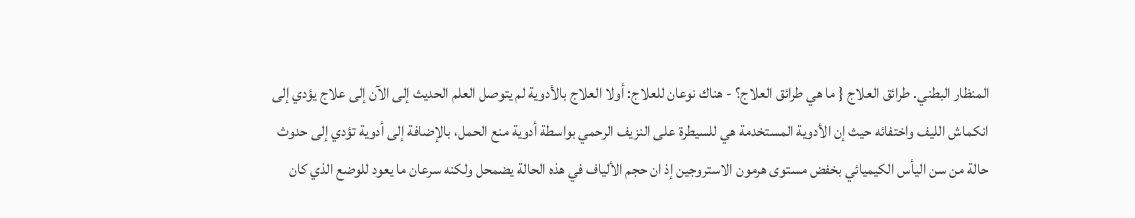المنظار البطني. طرائق العلاج { ما هي طرائق العلاج؟ - هناك نوعان للعلاج: أولا العلاج بالأدوية لم يتوصل العلم الحديث إلى الآن إلى علاج يؤدي إلى انكماش الليف واختفائه حيث إن الأدوية المستخدمة هي للسيطرة على النزيف الرحمي بواسطة أدوية منع الحمل، بالإضافة إلى أدوية تؤدي إلى حدوث حالة من سن اليأس الكيميائي بخفض مستوى هرمون الاستروجين إذ ان حجم الألياف في هذه الحالة يضمحل ولكنه سرعان ما يعود للوضع الذي كان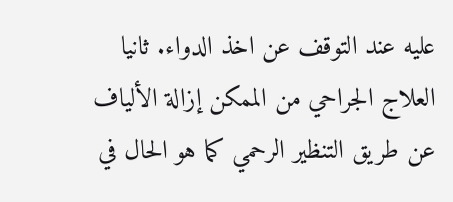عليه عند التوقف عن اخذ الدواء. ثانيا العلاج الجراحي من الممكن إزالة الألياف عن طريق التنظير الرحمي كما هو الحال في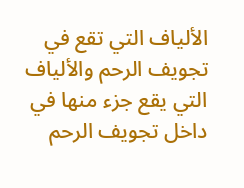الألياف التي تقع في تجويف الرحم والألياف التي يقع جزء منها في داخل تجويف الرحم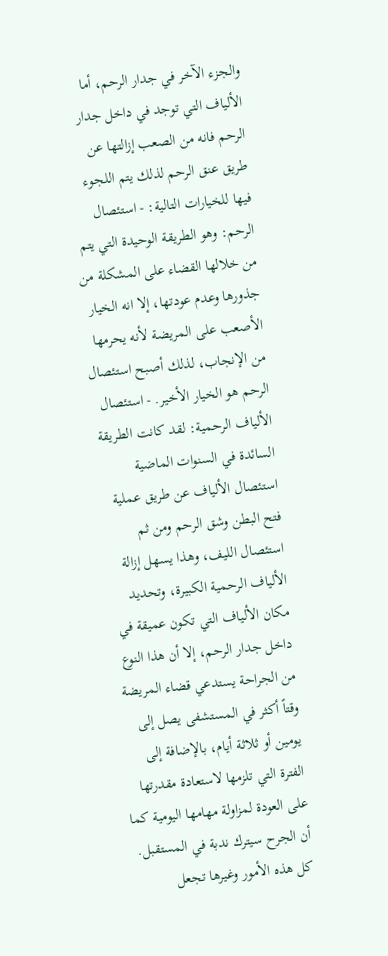والجزء الآخر في جدار الرحم، أما الألياف التي توجد في داخل جدار الرحم فانه من الصعب إزالتها عن طريق عنق الرحم لذلك يتم اللجوء فيها للخيارات التالية: - استئصال الرحم: وهو الطريقة الوحيدة التي يتم من خلالها القضاء على المشكلة من جذورها وعدم عودتها، إلا انه الخيار الأصعب على المريضة لأنه يحرمها من الإنجاب، لذلك أصبح استئصال الرحم هو الخيار الأخير. - استئصال الألياف الرحمية: لقد كانت الطريقة السائدة في السنوات الماضية استئصال الألياف عن طريق عملية فتح البطن وشق الرحم ومن ثم استئصال الليف، وهذا يسهل إزالة الألياف الرحمية الكبيرة، وتحديد مكان الألياف التي تكون عميقة في داخل جدار الرحم، إلا أن هذا النوع من الجراحة يستدعي قضاء المريضة وقتاً أكثر في المستشفى يصل إلى يومين أو ثلاثة أيام، بالإضافة إلى الفترة التي تلزمها لاستعادة مقدرتها على العودة لمزاولة مهامها اليومية كما أن الجرح سيترك ندبة في المستقبل. كل هذه الأمور وغيرها تجعل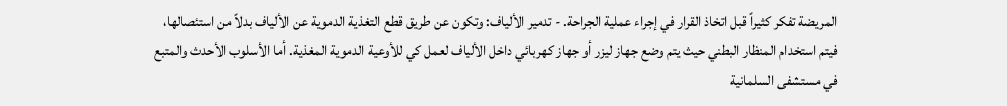المريضة تفكر كثيراً قبل اتخاذ القرار في إجراء عملية الجراحة. - تدمير الألياف: وتكون عن طريق قطع التغذية الدموية عن الألياف بدلاً من استئصالها، فيتم استخدام المنظار البطني حيث يتم وضع جهاز ليزر أو جهاز كهربائي داخل الألياف لعمل كي للأوعية الدموية المغذية. أما الأسلوب الأحدث والمتبع في مستشفى السلمانية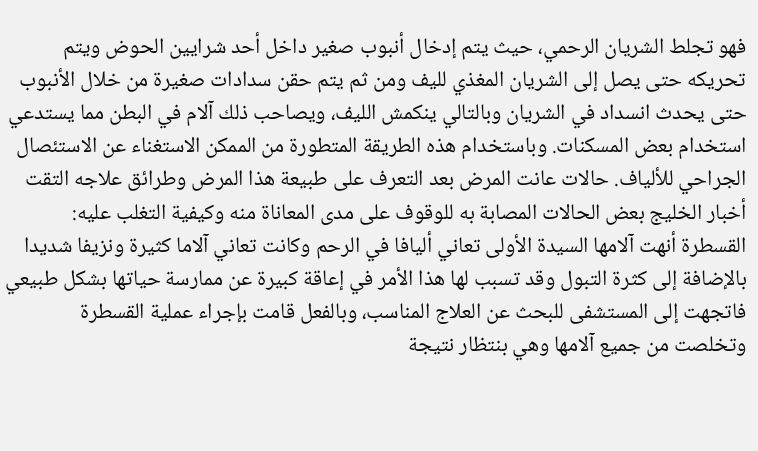فهو تجلط الشريان الرحمي، حيث يتم إدخال أنبوب صغير داخل أحد شرايين الحوض ويتم تحريكه حتى يصل إلى الشريان المغذي لليف ومن ثم يتم حقن سدادات صغيرة من خلال الأنبوب حتى يحدث انسداد في الشريان وبالتالي ينكمش الليف، ويصاحب ذلك آلام في البطن مما يستدعي استخدام بعض المسكنات. وباستخدام هذه الطريقة المتطورة من الممكن الاستغناء عن الاستئصال الجراحي للألياف. حالات عانت المرض بعد التعرف على طبيعة هذا المرض وطرائق علاجه التقت أخبار الخليج بعض الحالات المصابة به للوقوف على مدى المعاناة منه وكيفية التغلب عليه: القسطرة أنهت آلامها السيدة الأولى تعاني أليافا في الرحم وكانت تعاني آلاما كثيرة ونزيفا شديدا بالإضافة إلى كثرة التبول وقد تسبب لها هذا الأمر في إعاقة كبيرة عن ممارسة حياتها بشكل طبيعي فاتجهت إلى المستشفى للبحث عن العلاج المناسب، وبالفعل قامت بإجراء عملية القسطرة وتخلصت من جميع آلامها وهي بنتظار نتيجة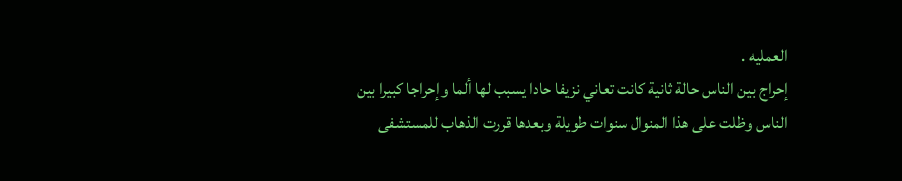العمليه .
إحراج بين الناس حالة ثانية كانت تعاني نزيفا حادا يسبب لها ألما وإحراجا كبيرا بين الناس وظلت على هذا المنوال سنوات طويلة وبعدها قررت الذهاب للمستشفى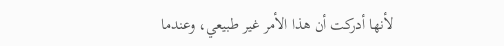لأنها أدركت أن هذا الأمر غير طبيعي، وعندما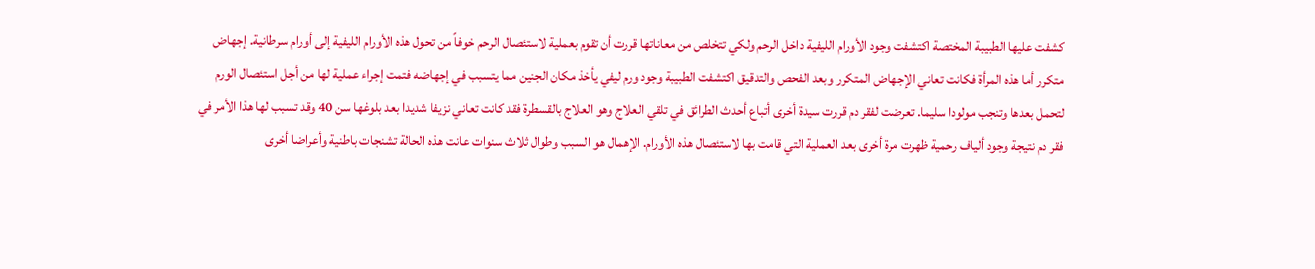كشفت عليها الطبيبة المختصة اكتشفت وجود الأورام الليفية داخل الرحم ولكي تتخلص من معاناتها قررت أن تقوم بعملية لاستئصال الرحم خوفاً من تحول هذه الأورام الليفية إلى أورام سرطانية. إجهاض متكرر أما هذه المرأة فكانت تعاني الإجهاض المتكرر وبعد الفحص والتدقيق اكتشفت الطبيبة وجود ورم ليفي يأخذ مكان الجنين مما يتسبب في إجهاضه فتمت إجراء عملية لها من أجل استئصال الورم لتحمل بعدها وتنجب مولودا سليما. تعرضت لفقر دم قررت سيدة أخرى أتباع أحدث الطرائق في تلقي العلاج وهو العلاج بالقسطرة فقد كانت تعاني نزيفا شديدا بعد بلوغها سن 40 وقد تسبب لها هذا الأمر في فقر دم نتيجة وجود ألياف رحمية ظهرت مرة أخرى بعد العملية التي قامت بها لاستئصال هذه الأورام. الإهمال هو السبب وطوال ثلاث سنوات عانت هذه الحالة تشنجات باطنية وأعراضا أخرى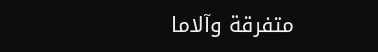متفرقة وآلاما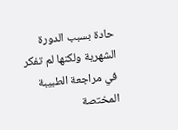حادة بسبب الدورة الشهرية ولكنها لم تفكر في مراجعة الطبيبة المختصة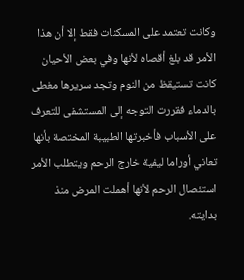وكانت تعتمد على المسكنات فقط إلا أن هذا الأمر قد بلغ أقصاه لأنها وفي بعض الأحيان كانت تستيقظ من النوم وتجد سريرها مغطى بالدماء فقررت التوجه إلى المستشفى للتعرف على الأسباب فأخبرتها الطبيبة المختصة بأنها تعاني أوراما ليفية خارج الرحم ويتطلب الأمر استئصال الرحم لأنها أهملت المرض منذ بدايته.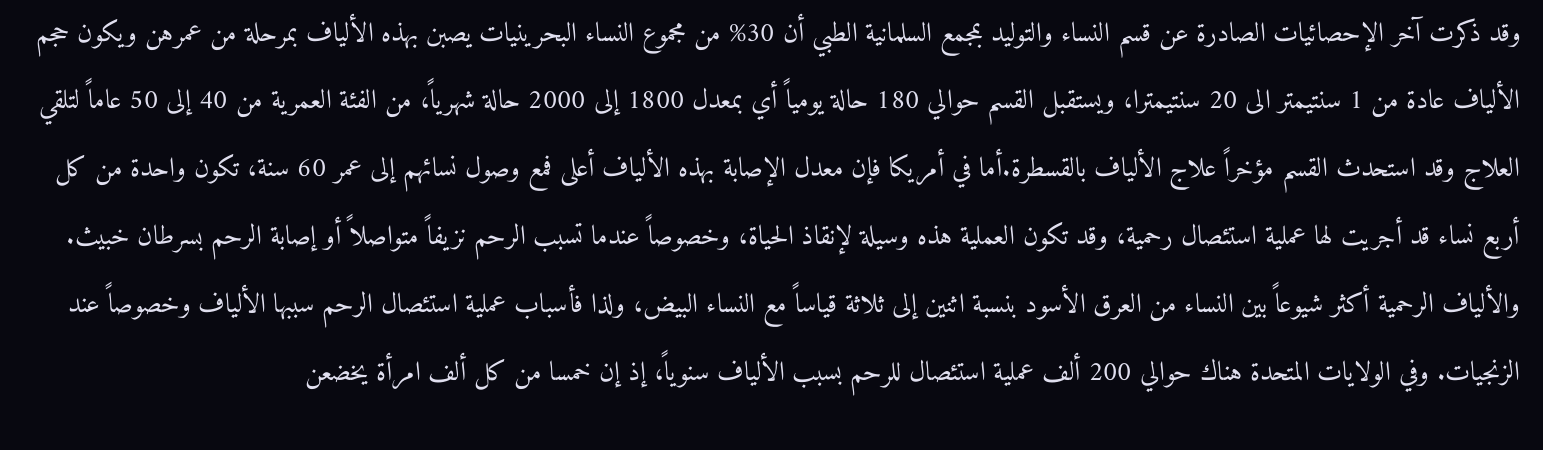وقد ذكرت آخر الإحصائيات الصادرة عن قسم النساء والتوليد بمجمع السلمانية الطبي أن 30% من مجموع النساء البحرينيات يصبن بهذه الألياف بمرحلة من عمرهن ويكون حجم الألياف عادة من 1 سنتيمتر الى 20 سنتيمترا، ويستقبل القسم حوالي 180 حالة يومياً أي بمعدل 1800 إلى 2000 حالة شهرياً، من الفئة العمرية من 40 إلى 50 عاماً لتلقي العلاج وقد استحدث القسم مؤخراً علاج الألياف بالقسطرة.أما في أمريكا فإن معدل الإصابة بهذه الألياف أعلى فمع وصول نسائهم إلى عمر 60 سنة، تكون واحدة من كل أربع نساء قد أجريت لها عملية استئصال رحمية، وقد تكون العملية هذه وسيلة لإنقاذ الحياة، وخصوصاً عندما تسبب الرحم نزيفاً متواصلاً أو إصابة الرحم بسرطان خبيث. والألياف الرحمية أكثر شيوعاً بين النساء من العرق الأسود بنسبة اثنين إلى ثلاثة قياساً مع النساء البيض، ولذا فأسباب عملية استئصال الرحم سببها الألياف وخصوصاً عند الزنجيات. وفي الولايات المتحدة هناك حوالي 200 ألف عملية استئصال للرحم بسبب الألياف سنوياً، إذ إن خمسا من كل ألف امرأة يخضعن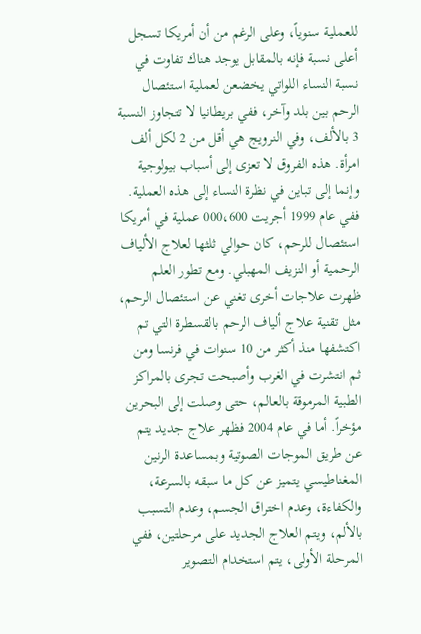للعملية سنوياً، وعلى الرغم من أن أمريكا تسجل أعلى نسبة فإنه بالمقابل يوجد هناك تفاوت في نسبة النساء اللواتي يخضعن لعملية استئصال الرحم بين بلد وآخر، ففي بريطانيا لا تتجاوز النسبة 3 بالألف، وفي النرويج هي أقل من 2 لكل ألف امرأة. هذه الفروق لا تعزى إلى أسباب بيولوجية وإنما إلى تباين في نظرة النساء إلى هذه العملية. ففي عام 1999 أجريت 000،600 عملية في أمريكا استئصال للرحم، كان حوالي ثلثها لعلاج الألياف الرحمية أو النزيف المهبلي. ومع تطور العلم ظهرت علاجات أخرى تغني عن استئصال الرحم، مثل تقنية علاج ألياف الرحم بالقسطرة التي تم اكتشفها منذ أكثر من 10 سنوات في فرنسا ومن ثم انتشرت في الغرب وأصبحت تجرى بالمراكز الطبية المرموقة بالعالم، حتى وصلت إلى البحرين مؤخراً. أما في عام 2004 فظهر علاج جديد يتم عن طريق الموجات الصوتية وبمساعدة الرنين المغناطيسي يتميز عن كل ما سبقه بالسرعة، والكفاءة، وعدم اختراق الجسم، وعدم التسبب بالألم، ويتم العلاج الجديد على مرحلتين، ففي المرحلة الأولى، يتم استخدام التصوير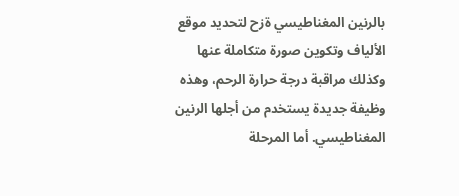بالرنين المغناطيسي ةزح لتحديد موقع الألياف وتكوين صورة متكاملة عنها وكذلك مراقبة درجة حرارة الرحم، وهذه وظيفة جديدة يستخدم من أجلها الرنين المغناطيسي. أما المرحلة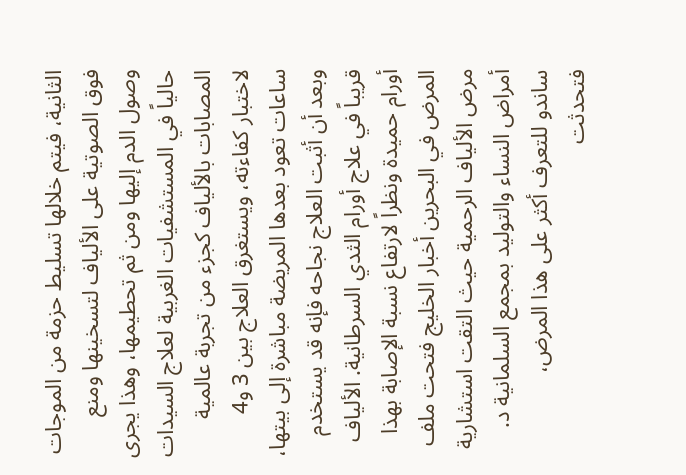الثانية، فيتم خلالها تسليط حزمة من الموجات فوق الصوتية على الألياف لتسخينها ومنع وصول الدم إليها ومن ثم تحطيمها، وهذا يجرى حالياً في المستشفيات الغربية لعلاج السيدات المصابات بالألياف كجزء من تجربة عالمية لاختبار كفاءته، ويستغرق العلاج بين 3 و4 ساعات تعود بعدها المريضة مباشرة إلى بيتها، وبعد أن أثبت العلاج نجاحه فإنه قد يستخدم قريباً في علاج أورام الثدي السرطانية. الألياف أورام حميدة ونظراً لارتفاع نسبة الإصابة بهذا المرض في البحرين أخبار الخليج فتحت ملف مرض الألياف الرحمية حيث التقت استشارية أمراض النساء والتوليد بمجمع السلمانية د. ساندو للتعرف أكثر على هذا المرض،
فتحدثت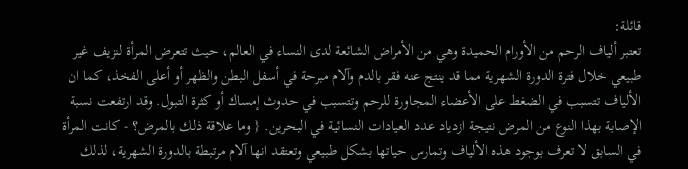قائلة:
تعتبر ألياف الرحم من الأورام الحميدة وهي من الأمراض الشائعة لدى النساء في العالم، حيث تتعرض المرأة لنزيف غير طبيعي خلال فترة الدورة الشهرية مما قد ينتج عنه فقر بالدم وآلام مبرحة في أسفل البطن والظهر أو أعلى الفخذ، كما ان الألياف تتسبب في الضغط على الأعضاء المجاورة للرحم وتتسبب في حدوث إمساك أو كثرة التبول. وقد ارتفعت نسبة الإصابة بهذا النوع من المرض نتيجة ازدياد عدد العيادات النسائية في البحرين. { وما علاقة ذلك بالمرض؟ - كانت المرأة في السابق لا تعرف بوجود هذه الألياف وتمارس حياتها بشكل طبيعي وتعتقد انها آلام مرتبطة بالدورة الشهرية، لذلك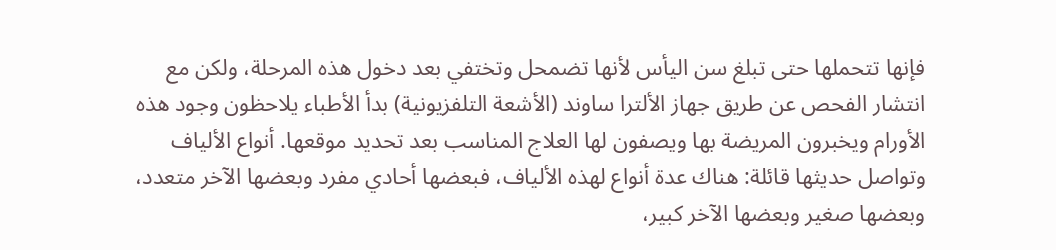فإنها تتحملها حتى تبلغ سن اليأس لأنها تضمحل وتختفي بعد دخول هذه المرحلة، ولكن مع انتشار الفحص عن طريق جهاز الألترا ساوند (الأشعة التلفزيونية) بدأ الأطباء يلاحظون وجود هذه الأورام ويخبرون المريضة بها ويصفون لها العلاج المناسب بعد تحديد موقعها. أنواع الألياف وتواصل حديثها قائلة: هناك عدة أنواع لهذه الألياف، فبعضها أحادي مفرد وبعضها الآخر متعدد، وبعضها صغير وبعضها الآخر كبير،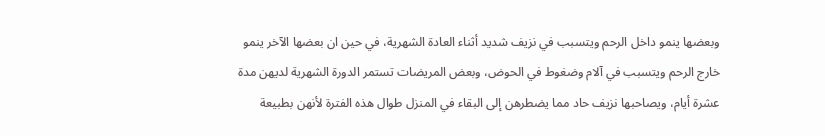وبعضها ينمو داخل الرحم ويتسبب في نزيف شديد أثناء العادة الشهرية، في حين ان بعضها الآخر ينمو خارج الرحم ويتسبب في آلام وضغوط في الحوض، وبعض المريضات تستمر الدورة الشهرية لديهن مدة عشرة أيام، ويصاحبها نزيف حاد مما يضطرهن إلى البقاء في المنزل طوال هذه الفترة لأنهن بطبيعة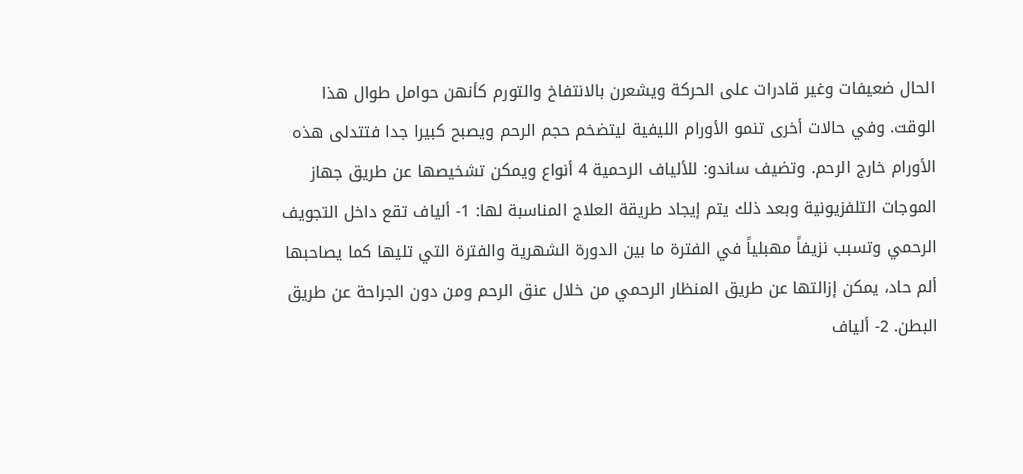الحال ضعيفات وغير قادرات على الحركة ويشعرن بالانتفاخ والتورم كأنهن حوامل طوال هذا الوقت. وفي حالات أخرى تنمو الأورام الليفية ليتضخم حجم الرحم ويصبح كبيرا جدا فتتدلى هذه الأورام خارج الرحم. وتضيف ساندو: للألياف الرحمية 4 أنواع ويمكن تشخيصها عن طريق جهاز الموجات التلفزيونية وبعد ذلك يتم إيجاد طريقة العلاج المناسبة لها: 1- ألياف تقع داخل التجويف الرحمي وتسبب نزيفاً مهبلياً في الفترة ما بين الدورة الشهرية والفترة التي تليها كما يصاحبها ألم حاد، يمكن إزالتها عن طريق المنظار الرحمي من خلال عنق الرحم ومن دون الجراحة عن طريق البطن. 2- ألياف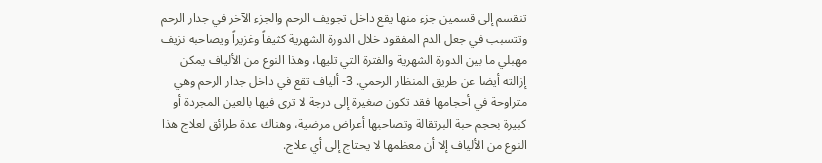تنقسم إلى قسمين جزء منها يقع داخل تجويف الرحم والجزء الآخر في جدار الرحم وتتسبب في جعل الدم المفقود خلال الدورة الشهرية كثيفاً وغزيراً ويصاحبه نزيف مهبلي ما بين الدورة الشهرية والفترة التي تليها، وهذا النوع من الألياف يمكن إزالته أيضا عن طريق المنظار الرحمي. 3- ألياف تقع في داخل جدار الرحم وهي متراوحة في أحجامها فقد تكون صغيرة إلى درجة لا ترى فيها بالعين المجردة أو كبيرة بحجم حبة البرتقالة وتصاحبها أعراض مرضية، وهناك عدة طرائق لعلاج هذا النوع من الألياف إلا أن معظمها لا يحتاج إلى أي علاج.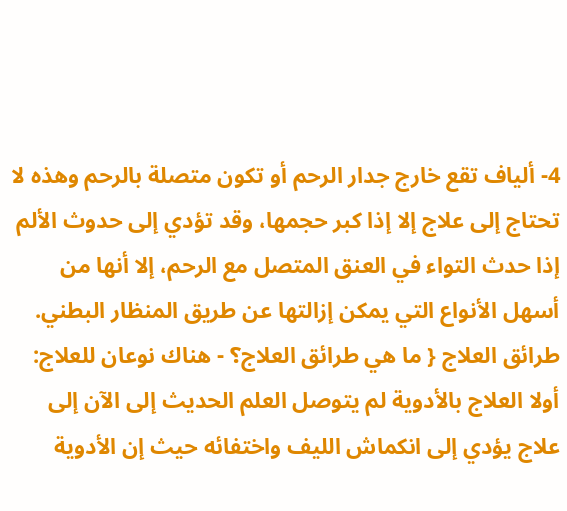4- ألياف تقع خارج جدار الرحم أو تكون متصلة بالرحم وهذه لا تحتاج إلى علاج إلا إذا كبر حجمها، وقد تؤدي إلى حدوث الألم إذا حدث التواء في العنق المتصل مع الرحم، إلا أنها من أسهل الأنواع التي يمكن إزالتها عن طريق المنظار البطني. طرائق العلاج { ما هي طرائق العلاج؟ - هناك نوعان للعلاج: أولا العلاج بالأدوية لم يتوصل العلم الحديث إلى الآن إلى علاج يؤدي إلى انكماش الليف واختفائه حيث إن الأدوية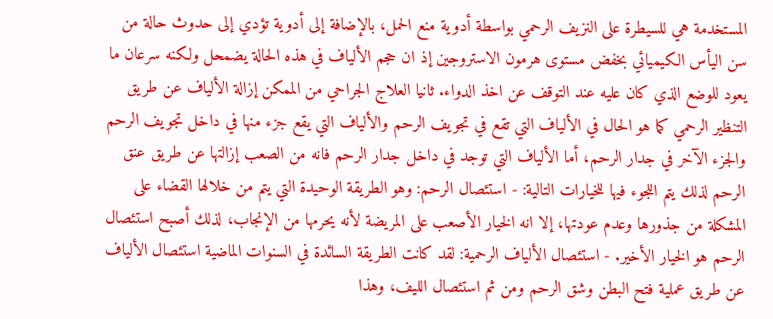المستخدمة هي للسيطرة على النزيف الرحمي بواسطة أدوية منع الحمل، بالإضافة إلى أدوية تؤدي إلى حدوث حالة من سن اليأس الكيميائي بخفض مستوى هرمون الاستروجين إذ ان حجم الألياف في هذه الحالة يضمحل ولكنه سرعان ما يعود للوضع الذي كان عليه عند التوقف عن اخذ الدواء. ثانيا العلاج الجراحي من الممكن إزالة الألياف عن طريق التنظير الرحمي كما هو الحال في الألياف التي تقع في تجويف الرحم والألياف التي يقع جزء منها في داخل تجويف الرحم والجزء الآخر في جدار الرحم، أما الألياف التي توجد في داخل جدار الرحم فانه من الصعب إزالتها عن طريق عنق الرحم لذلك يتم اللجوء فيها للخيارات التالية: - استئصال الرحم: وهو الطريقة الوحيدة التي يتم من خلالها القضاء على المشكلة من جذورها وعدم عودتها، إلا انه الخيار الأصعب على المريضة لأنه يحرمها من الإنجاب، لذلك أصبح استئصال الرحم هو الخيار الأخير. - استئصال الألياف الرحمية: لقد كانت الطريقة السائدة في السنوات الماضية استئصال الألياف عن طريق عملية فتح البطن وشق الرحم ومن ثم استئصال الليف، وهذا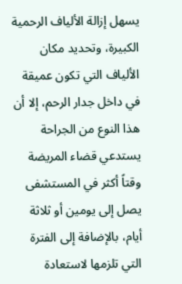يسهل إزالة الألياف الرحمية الكبيرة، وتحديد مكان الألياف التي تكون عميقة في داخل جدار الرحم، إلا أن هذا النوع من الجراحة يستدعي قضاء المريضة وقتاً أكثر في المستشفى يصل إلى يومين أو ثلاثة أيام، بالإضافة إلى الفترة التي تلزمها لاستعادة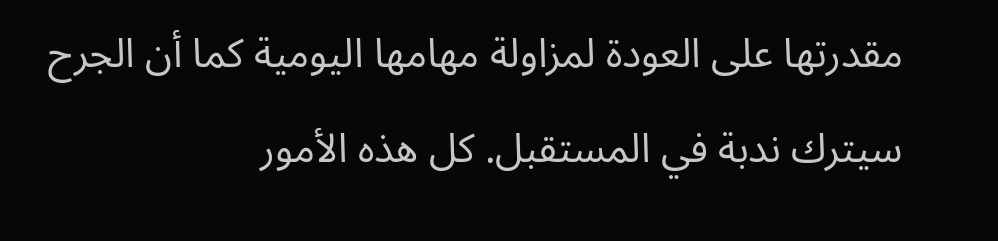مقدرتها على العودة لمزاولة مهامها اليومية كما أن الجرح سيترك ندبة في المستقبل. كل هذه الأمور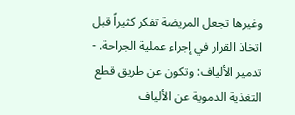وغيرها تجعل المريضة تفكر كثيراً قبل اتخاذ القرار في إجراء عملية الجراحة. - تدمير الألياف: وتكون عن طريق قطع التغذية الدموية عن الألياف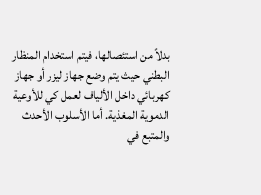بدلاً من استئصالها، فيتم استخدام المنظار البطني حيث يتم وضع جهاز ليزر أو جهاز كهربائي داخل الألياف لعمل كي للأوعية الدموية المغذية. أما الأسلوب الأحدث والمتبع في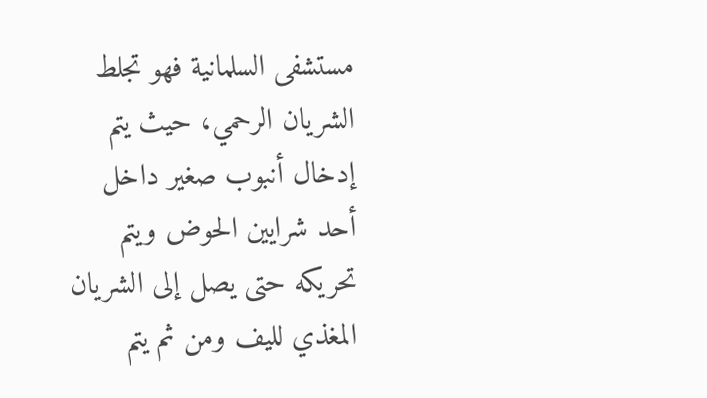مستشفى السلمانية فهو تجلط الشريان الرحمي، حيث يتم إدخال أنبوب صغير داخل أحد شرايين الحوض ويتم تحريكه حتى يصل إلى الشريان المغذي لليف ومن ثم يتم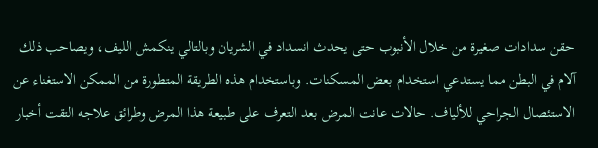حقن سدادات صغيرة من خلال الأنبوب حتى يحدث انسداد في الشريان وبالتالي ينكمش الليف، ويصاحب ذلك آلام في البطن مما يستدعي استخدام بعض المسكنات. وباستخدام هذه الطريقة المتطورة من الممكن الاستغناء عن الاستئصال الجراحي للألياف. حالات عانت المرض بعد التعرف على طبيعة هذا المرض وطرائق علاجه التقت أخبار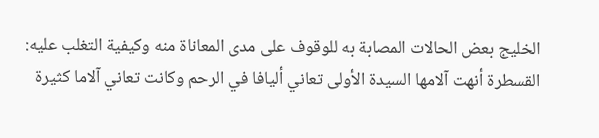الخليج بعض الحالات المصابة به للوقوف على مدى المعاناة منه وكيفية التغلب عليه: القسطرة أنهت آلامها السيدة الأولى تعاني أليافا في الرحم وكانت تعاني آلاما كثيرة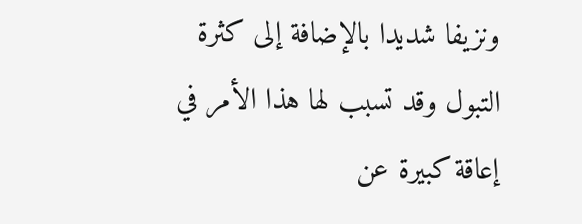ونزيفا شديدا بالإضافة إلى كثرة التبول وقد تسبب لها هذا الأمر في إعاقة كبيرة عن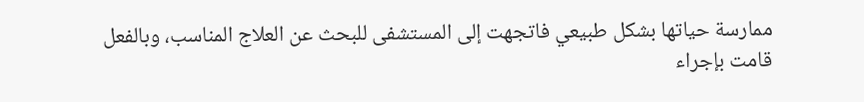ممارسة حياتها بشكل طبيعي فاتجهت إلى المستشفى للبحث عن العلاج المناسب، وبالفعل قامت بإجراء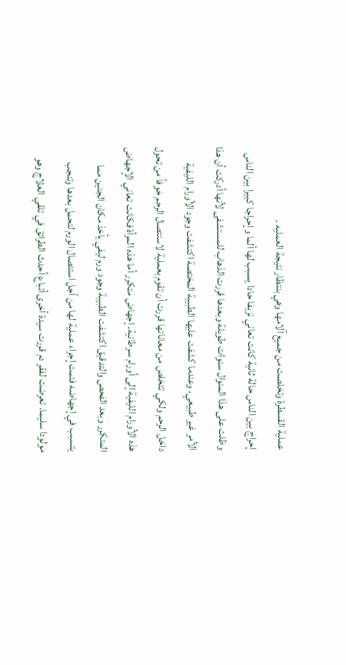عملية القسطرة وتخلصت من جميع آلامها وهي بنتظار نتيجة العمليه .
إحراج بين الناس حالة ثانية كانت تعاني نزيفا حادا يسبب لها ألما وإحراجا كبيرا بين الناس وظلت على هذا المنوال سنوات طويلة وبعدها قررت الذهاب للمستشفى لأنها أدركت أن هذا الأمر غير طبيعي، وعندما كشفت عليها الطبيبة المختصة اكتشفت وجود الأورام الليفية داخل الرحم ولكي تتخلص من معاناتها قررت أن تقوم بعملية لاستئصال الرحم خوفاً من تحول هذه الأورام الليفية إلى أورام سرطانية. إجهاض متكرر أما هذه المرأة فكانت تعاني الإجهاض المتكرر وبعد الفحص والتدقيق اكتشفت الطبيبة وجود ورم ليفي يأخذ مكان الجنين مما يتسبب في إجهاضه فتمت إجراء عملية لها من أجل استئصال الورم لتحمل بعدها وتنجب مولودا سليما. تعرضت لفقر دم قررت سيدة أخرى أتباع أحدث الطرائق في تلقي العلاج وهو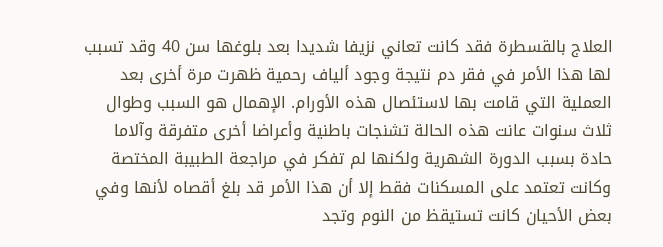العلاج بالقسطرة فقد كانت تعاني نزيفا شديدا بعد بلوغها سن 40 وقد تسبب لها هذا الأمر في فقر دم نتيجة وجود ألياف رحمية ظهرت مرة أخرى بعد العملية التي قامت بها لاستئصال هذه الأورام. الإهمال هو السبب وطوال ثلاث سنوات عانت هذه الحالة تشنجات باطنية وأعراضا أخرى متفرقة وآلاما حادة بسبب الدورة الشهرية ولكنها لم تفكر في مراجعة الطبيبة المختصة وكانت تعتمد على المسكنات فقط إلا أن هذا الأمر قد بلغ أقصاه لأنها وفي بعض الأحيان كانت تستيقظ من النوم وتجد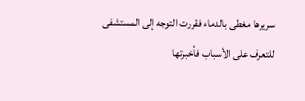سريرها مغطى بالدماء فقررت التوجه إلى المستشفى للتعرف على الأسباب فأخبرتها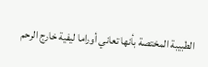الطبيبة المختصة بأنها تعاني أوراما ليفية خارج الرحم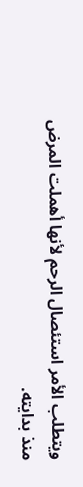ويتطلب الأمر استئصال الرحم لأنها أهملت المرض منذ بدايته.